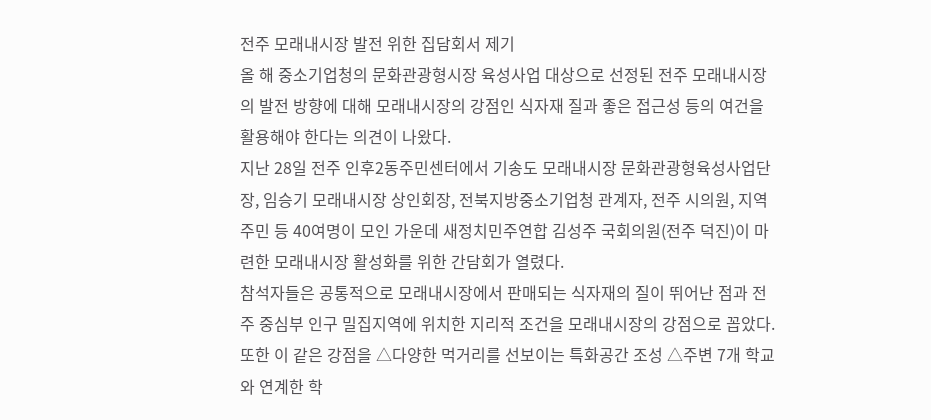전주 모래내시장 발전 위한 집담회서 제기
올 해 중소기업청의 문화관광형시장 육성사업 대상으로 선정된 전주 모래내시장의 발전 방향에 대해 모래내시장의 강점인 식자재 질과 좋은 접근성 등의 여건을 활용해야 한다는 의견이 나왔다.
지난 28일 전주 인후2동주민센터에서 기송도 모래내시장 문화관광형육성사업단장, 임승기 모래내시장 상인회장, 전북지방중소기업청 관계자, 전주 시의원, 지역주민 등 40여명이 모인 가운데 새정치민주연합 김성주 국회의원(전주 덕진)이 마련한 모래내시장 활성화를 위한 간담회가 열렸다.
참석자들은 공통적으로 모래내시장에서 판매되는 식자재의 질이 뛰어난 점과 전주 중심부 인구 밀집지역에 위치한 지리적 조건을 모래내시장의 강점으로 꼽았다.
또한 이 같은 강점을 △다양한 먹거리를 선보이는 특화공간 조성 △주변 7개 학교와 연계한 학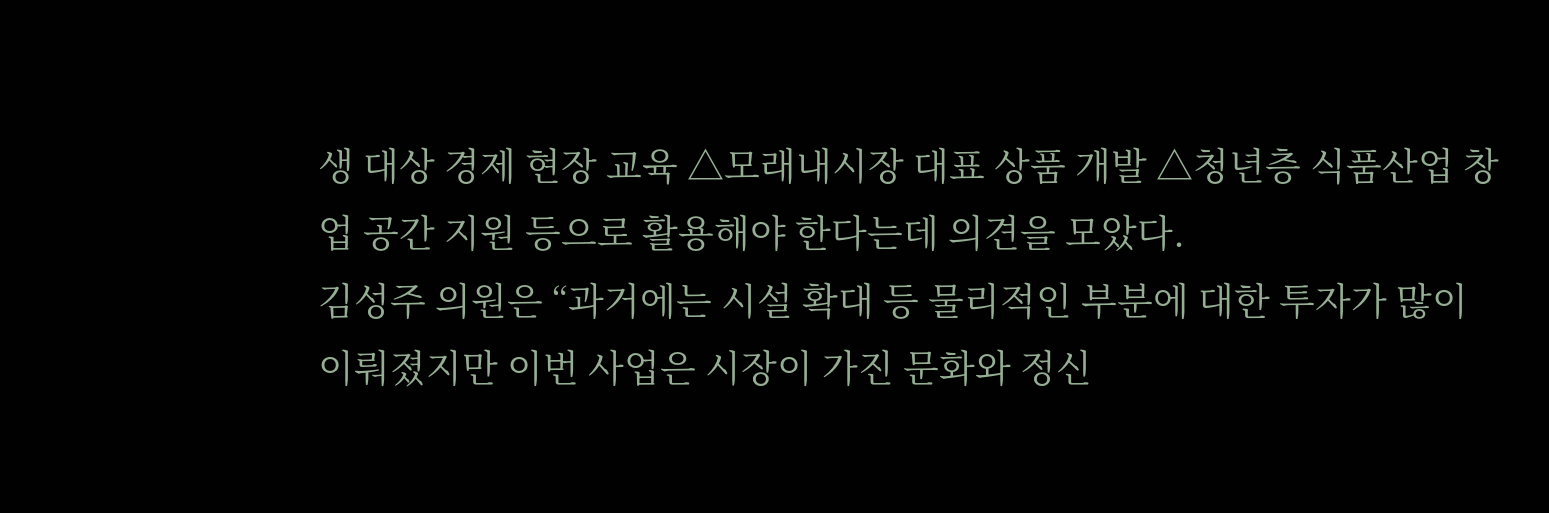생 대상 경제 현장 교육 △모래내시장 대표 상품 개발 △청년층 식품산업 창업 공간 지원 등으로 활용해야 한다는데 의견을 모았다.
김성주 의원은 “과거에는 시설 확대 등 물리적인 부분에 대한 투자가 많이 이뤄졌지만 이번 사업은 시장이 가진 문화와 정신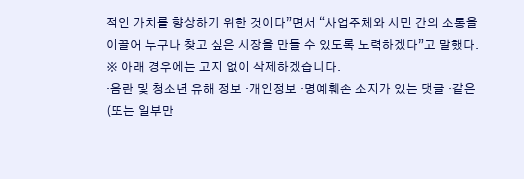적인 가치를 향상하기 위한 것이다”면서 “사업주체와 시민 간의 소통을 이끌어 누구나 찾고 싶은 시장을 만들 수 있도록 노력하겠다”고 말했다.
※ 아래 경우에는 고지 없이 삭제하겠습니다.
·음란 및 청소년 유해 정보 ·개인정보 ·명예훼손 소지가 있는 댓글 ·같은(또는 일부만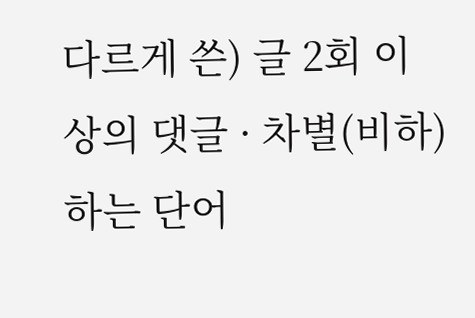다르게 쓴) 글 2회 이상의 댓글 · 차별(비하)하는 단어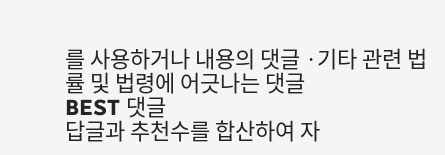를 사용하거나 내용의 댓글 ·기타 관련 법률 및 법령에 어긋나는 댓글
BEST 댓글
답글과 추천수를 합산하여 자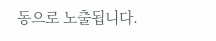동으로 노출됩니다.